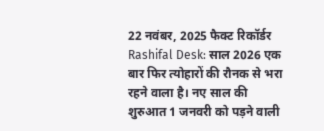22 नवंबर, 2025 फैक्ट रिकॉर्डर
Rashifal Desk: साल 2026 एक बार फिर त्योहारों की रौनक से भरा रहने वाला है। नए साल की शुरुआत 1 जनवरी को पड़ने वाली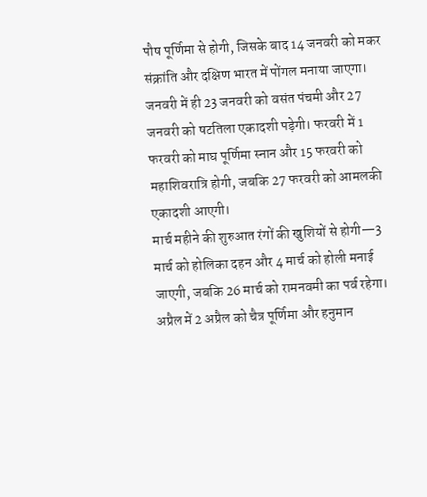पौष पूर्णिमा से होगी, जिसके बाद 14 जनवरी को मकर संक्रांति और दक्षिण भारत में पोंगल मनाया जाएगा। जनवरी में ही 23 जनवरी को वसंत पंचमी और 27 जनवरी को षटतिला एकादशी पड़ेगी। फरवरी में 1 फरवरी को माघ पूर्णिमा स्नान और 15 फरवरी को महाशिवरात्रि होगी, जबकि 27 फरवरी को आमलकी एकादशी आएगी।
मार्च महीने की शुरुआत रंगों की खुशियों से होगी—3 मार्च को होलिका दहन और 4 मार्च को होली मनाई जाएगी, जबकि 26 मार्च को रामनवमी का पर्व रहेगा। अप्रैल में 2 अप्रैल को चैत्र पूर्णिमा और हनुमान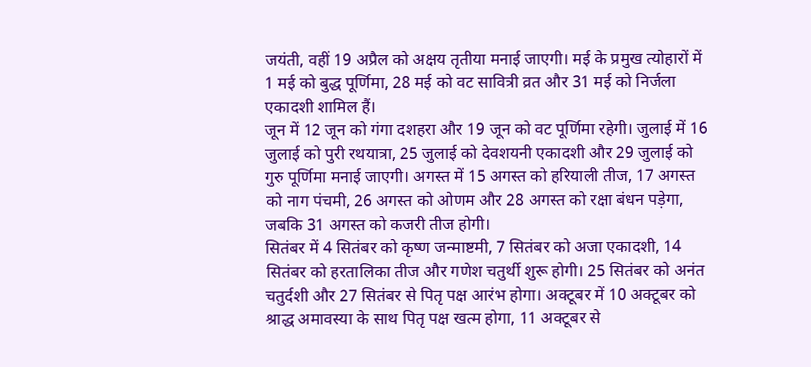जयंती, वहीं 19 अप्रैल को अक्षय तृतीया मनाई जाएगी। मई के प्रमुख त्योहारों में 1 मई को बुद्ध पूर्णिमा, 28 मई को वट सावित्री व्रत और 31 मई को निर्जला एकादशी शामिल हैं।
जून में 12 जून को गंगा दशहरा और 19 जून को वट पूर्णिमा रहेगी। जुलाई में 16 जुलाई को पुरी रथयात्रा, 25 जुलाई को देवशयनी एकादशी और 29 जुलाई को गुरु पूर्णिमा मनाई जाएगी। अगस्त में 15 अगस्त को हरियाली तीज, 17 अगस्त को नाग पंचमी, 26 अगस्त को ओणम और 28 अगस्त को रक्षा बंधन पड़ेगा, जबकि 31 अगस्त को कजरी तीज होगी।
सितंबर में 4 सितंबर को कृष्ण जन्माष्टमी, 7 सितंबर को अजा एकादशी, 14 सितंबर को हरतालिका तीज और गणेश चतुर्थी शुरू होगी। 25 सितंबर को अनंत चतुर्दशी और 27 सितंबर से पितृ पक्ष आरंभ होगा। अक्टूबर में 10 अक्टूबर को श्राद्ध अमावस्या के साथ पितृ पक्ष खत्म होगा, 11 अक्टूबर से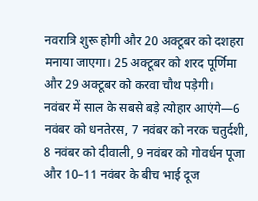नवरात्रि शुरू होगी और 20 अक्टूबर को दशहरा मनाया जाएगा। 25 अक्टूबर को शरद पूर्णिमा और 29 अक्टूबर को करवा चौथ पड़ेगी।
नवंबर में साल के सबसे बड़े त्योहार आएंगे—6 नवंबर को धनतेरस, 7 नवंबर को नरक चतुर्दशी, 8 नवंबर को दीवाली, 9 नवंबर को गोवर्धन पूजा और 10–11 नवंबर के बीच भाई दूज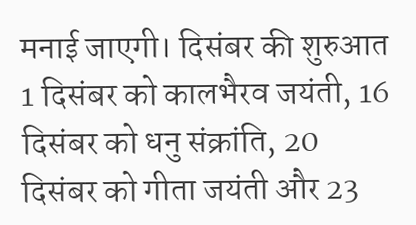मनाई जाएगी। दिसंबर की शुरुआत 1 दिसंबर को कालभैरव जयंती, 16 दिसंबर को धनु संक्रांति, 20 दिसंबर को गीता जयंती और 23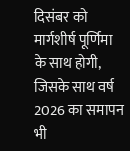दिसंबर को मार्गशीर्ष पूर्णिमा के साथ होगी, जिसके साथ वर्ष 2026 का समापन भी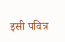इसी पवित्र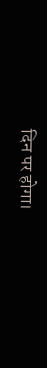दिन पर होगा।